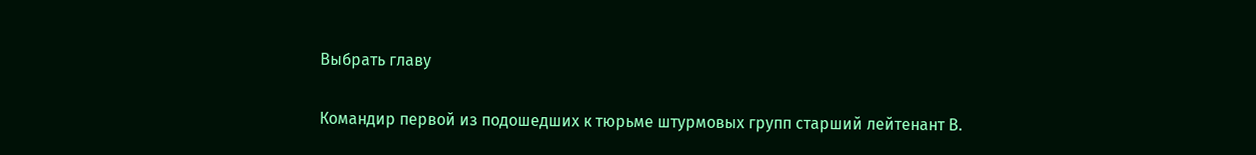Выбрать главу

Командир первой из подошедших к тюрьме штурмовых групп старший лейтенант В.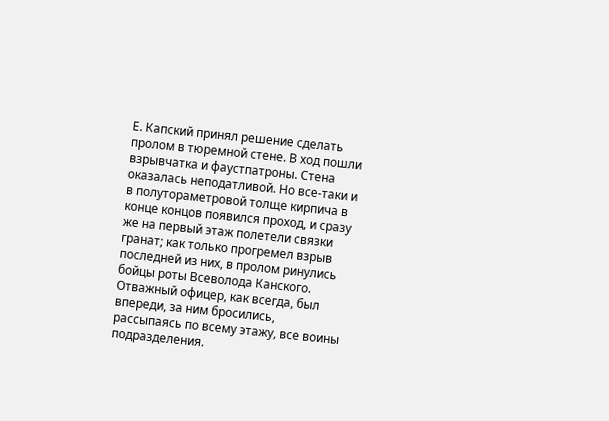Е. Капский принял решение сделать пролом в тюремной стене. В ход пошли взрывчатка и фаустпатроны. Стена оказалась неподатливой. Но все-таки и в полутораметровой толще кирпича в конце концов появился проход, и сразу же на первый этаж полетели связки гранат; как только прогремел взрыв последней из них, в пролом ринулись бойцы роты Всеволода Канского. Отважный офицер, как всегда, был впереди, за ним бросились, рассыпаясь по всему этажу, все воины подразделения.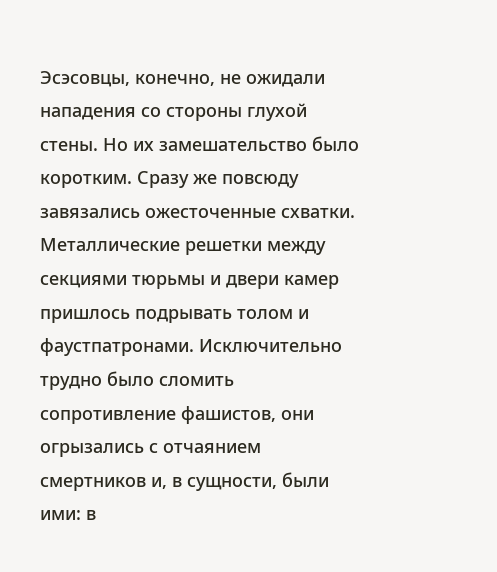Эсэсовцы, конечно, не ожидали нападения со стороны глухой стены. Но их замешательство было коротким. Сразу же повсюду завязались ожесточенные схватки. Металлические решетки между секциями тюрьмы и двери камер пришлось подрывать толом и фаустпатронами. Исключительно трудно было сломить сопротивление фашистов, они огрызались с отчаянием смертников и, в сущности, были ими: в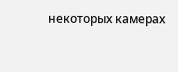некоторых камерах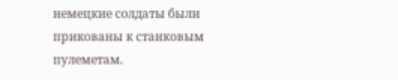немецкие солдаты были прикованы к станковым пулеметам.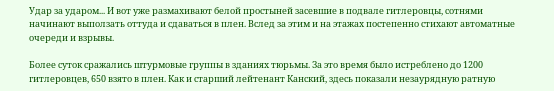Удар за ударом... И вот уже размахивают белой простыней засевшие в подвале гитлеровцы, сотнями начинают выползать оттуда и сдаваться в плен. Вслед за этим и на этажах постепенно стихают автоматные очереди и взрывы.

Более суток сражались штурмовые группы в зданиях тюрьмы. За это время было истреблено до 1200 гитлеровцев, 650 взято в плен. Как и старший лейтенант Канский, здесь показали незаурядную ратную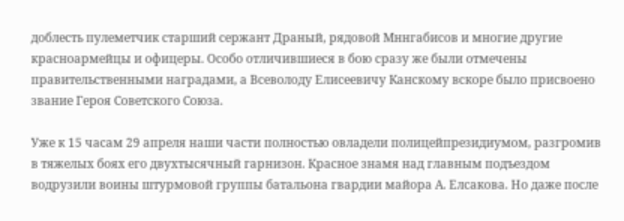доблесть пулеметчик старший сержант Драный, рядовой Мннгабисов и многие другие красноармейцы и офицеры. Особо отличившиеся в бою сразу же были отмечены правительственными наградами, а Всеволоду Елисеевичу Канскому вскоре было присвоено звание Героя Советского Союза.

Уже к 15 часам 29 апреля наши части полностью овладели полицейпрезидиумом, разгромив в тяжелых боях его двухтысячный гарнизон. Красное знамя над главным подъездом водрузили воины штурмовой группы батальона гвардии майора А. Елсакова. Но даже после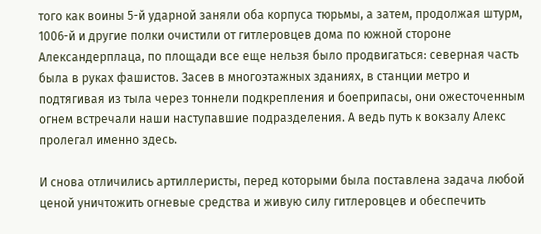того как воины 5-й ударной заняли оба корпуса тюрьмы, а затем, продолжая штурм, 1006-й и другие полки очистили от гитлеровцев дома по южной стороне Александерплаца, по площади все еще нельзя было продвигаться: северная часть была в руках фашистов. Засев в многоэтажных зданиях, в станции метро и подтягивая из тыла через тоннели подкрепления и боеприпасы, они ожесточенным огнем встречали наши наступавшие подразделения. А ведь путь к вокзалу Алекс пролегал именно здесь.

И снова отличились артиллеристы, перед которыми была поставлена задача любой ценой уничтожить огневые средства и живую силу гитлеровцев и обеспечить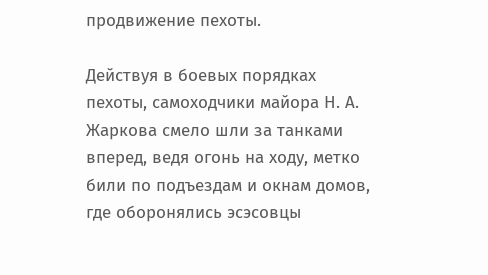продвижение пехоты.

Действуя в боевых порядках пехоты, самоходчики майора Н. А. Жаркова смело шли за танками вперед, ведя огонь на ходу, метко били по подъездам и окнам домов, где оборонялись эсэсовцы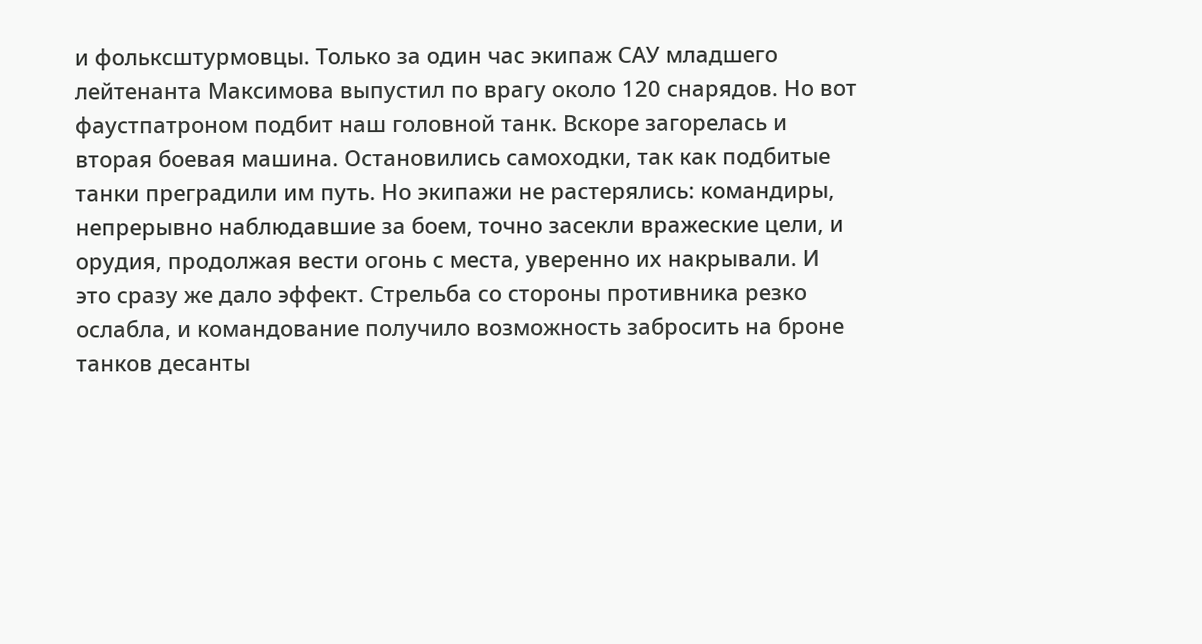и фольксштурмовцы. Только за один час экипаж САУ младшего лейтенанта Максимова выпустил по врагу около 120 снарядов. Но вот фаустпатроном подбит наш головной танк. Вскоре загорелась и вторая боевая машина. Остановились самоходки, так как подбитые танки преградили им путь. Но экипажи не растерялись: командиры, непрерывно наблюдавшие за боем, точно засекли вражеские цели, и орудия, продолжая вести огонь с места, уверенно их накрывали. И это сразу же дало эффект. Стрельба со стороны противника резко ослабла, и командование получило возможность забросить на броне танков десанты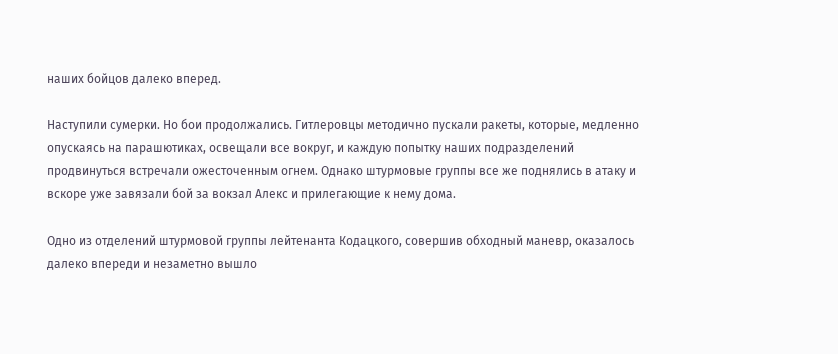наших бойцов далеко вперед.

Наступили сумерки. Но бои продолжались. Гитлеровцы методично пускали ракеты, которые, медленно опускаясь на парашютиках, освещали все вокруг, и каждую попытку наших подразделений продвинуться встречали ожесточенным огнем. Однако штурмовые группы все же поднялись в атаку и вскоре уже завязали бой за вокзал Алекс и прилегающие к нему дома.

Одно из отделений штурмовой группы лейтенанта Кодацкого, совершив обходный маневр, оказалось далеко впереди и незаметно вышло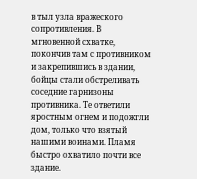в тыл узла вражеского сопротивления. В мгновенной схватке, покончив там с противником и закрепившись в здании, бойцы стали обстреливать соседние гарнизоны противника. Те ответили яростным огнем и подожгли дом, только что взятый нашими воинами. Пламя быстро охватило почти все здание.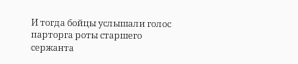И тогда бойцы услышали голос парторга роты старшего сержанта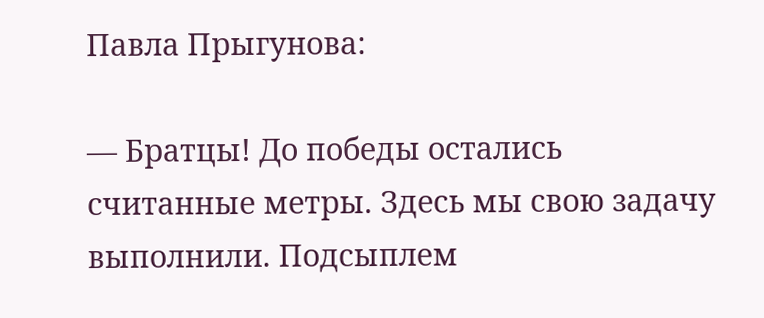Павла Прыгунова:

— Братцы! До победы остались считанные метры. Здесь мы свою задачу выполнили. Подсыплем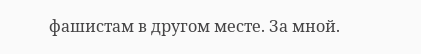фашистам в другом месте. За мной.